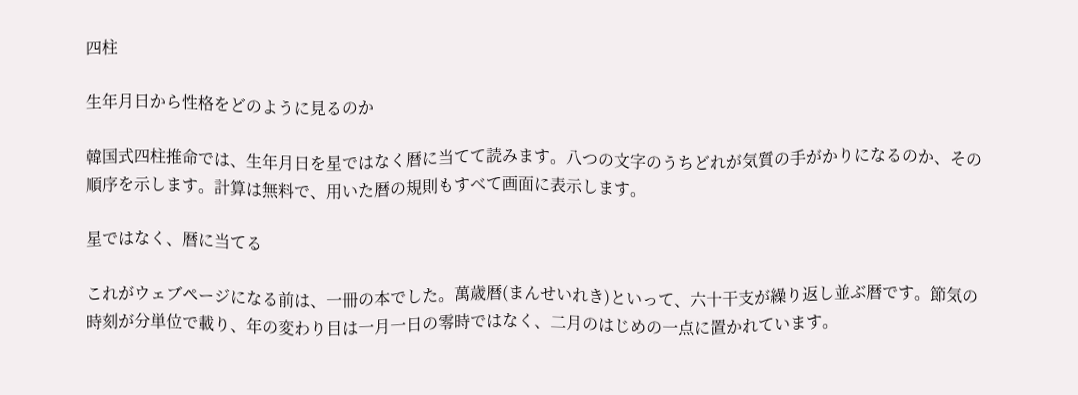四柱

生年月日から性格をどのように見るのか

韓国式四柱推命では、生年月日を星ではなく暦に当てて読みます。八つの文字のうちどれが気質の手がかりになるのか、その順序を示します。計算は無料で、用いた暦の規則もすべて画面に表示します。

星ではなく、暦に当てる

これがウェブページになる前は、一冊の本でした。萬歳暦(まんせいれき)といって、六十干支が繰り返し並ぶ暦です。節気の時刻が分単位で載り、年の変わり目は一月一日の零時ではなく、二月のはじめの一点に置かれています。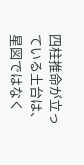四柱推命が立っている土台は、星図ではなく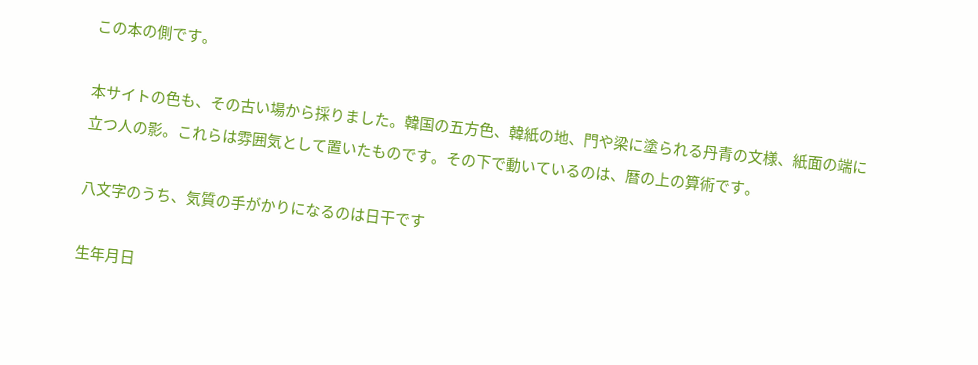この本の側です。

本サイトの色も、その古い場から採りました。韓国の五方色、韓紙の地、門や梁に塗られる丹青の文様、紙面の端に立つ人の影。これらは雰囲気として置いたものです。その下で動いているのは、暦の上の算術です。

八文字のうち、気質の手がかりになるのは日干です

生年月日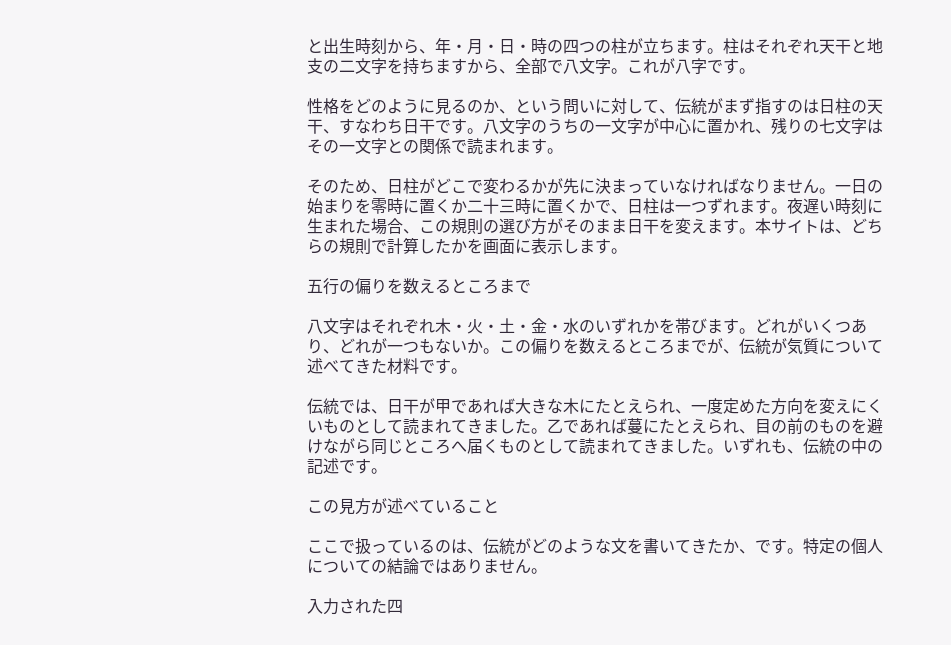と出生時刻から、年・月・日・時の四つの柱が立ちます。柱はそれぞれ天干と地支の二文字を持ちますから、全部で八文字。これが八字です。

性格をどのように見るのか、という問いに対して、伝統がまず指すのは日柱の天干、すなわち日干です。八文字のうちの一文字が中心に置かれ、残りの七文字はその一文字との関係で読まれます。

そのため、日柱がどこで変わるかが先に決まっていなければなりません。一日の始まりを零時に置くか二十三時に置くかで、日柱は一つずれます。夜遅い時刻に生まれた場合、この規則の選び方がそのまま日干を変えます。本サイトは、どちらの規則で計算したかを画面に表示します。

五行の偏りを数えるところまで

八文字はそれぞれ木・火・土・金・水のいずれかを帯びます。どれがいくつあり、どれが一つもないか。この偏りを数えるところまでが、伝統が気質について述べてきた材料です。

伝統では、日干が甲であれば大きな木にたとえられ、一度定めた方向を変えにくいものとして読まれてきました。乙であれば蔓にたとえられ、目の前のものを避けながら同じところへ届くものとして読まれてきました。いずれも、伝統の中の記述です。

この見方が述べていること

ここで扱っているのは、伝統がどのような文を書いてきたか、です。特定の個人についての結論ではありません。

入力された四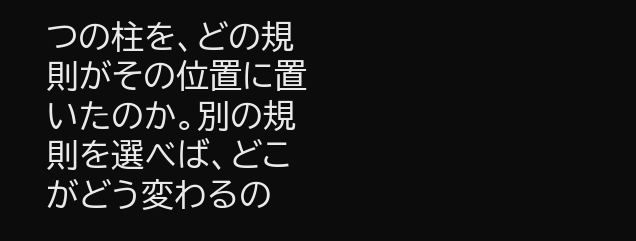つの柱を、どの規則がその位置に置いたのか。別の規則を選べば、どこがどう変わるの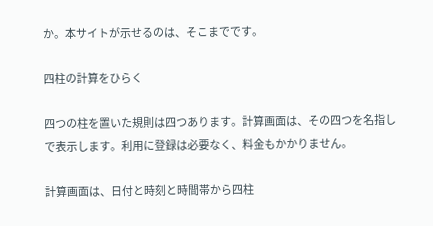か。本サイトが示せるのは、そこまでです。

四柱の計算をひらく

四つの柱を置いた規則は四つあります。計算画面は、その四つを名指しで表示します。利用に登録は必要なく、料金もかかりません。

計算画面は、日付と時刻と時間帯から四柱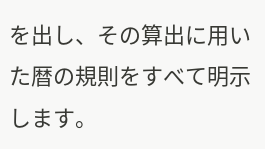を出し、その算出に用いた暦の規則をすべて明示します。